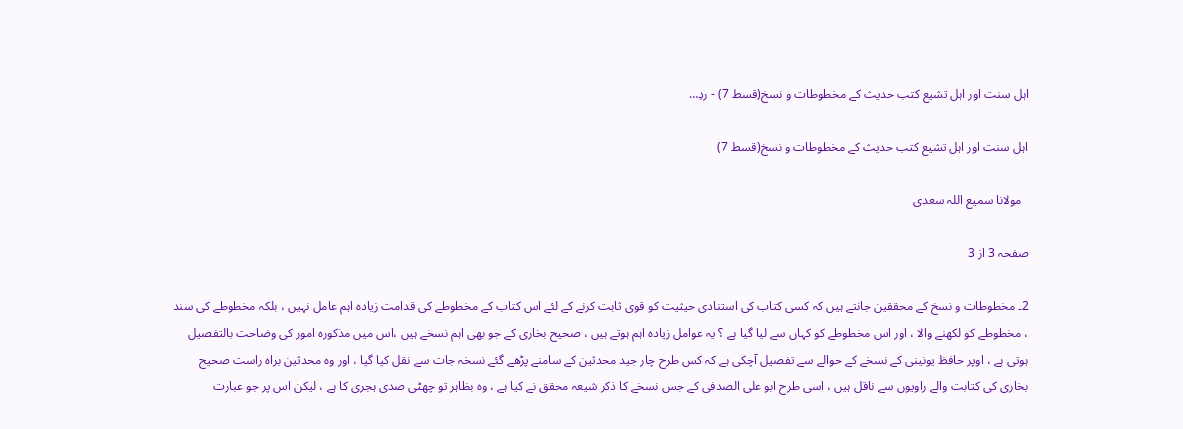اہل سنت اور اہل تشیع کتب حدیث کے مخطوطات و نسخ(قسط 7) - ردِ…

اہل سنت اور اہل تشیع کتب حدیث کے مخطوطات و نسخ(قسط 7)

  مولانا سمیع اللہ سعدی

صفحہ 3 از 3

2۔ مخطوطات و نسخ کے محققین جانتے ہیں کہ کسی کتاب کی استنادی حیثیت کو قوی ثابت کرنے کے لئے اس کتاب کے مخطوطے کی قدامت زیادہ اہم عامل نہیں ، بلکہ مخطوطے کی سند ، مخطوطے کو لکھنے والا ، اور اس مخطوطے کو کہاں سے لیا گیا ہے ؟ یہ عوامل زیادہ اہم ہوتے ہیں ، صحیح بخاری کے جو بھی اہم نسخے ہیں ،اس میں مذکورہ امور کی وضاحت بالتفصیل ہوتی ہے ، اوپر حافظ یونینی کے نسخے کے حوالے سے تفصیل آچکی ہے کہ کس طرح چار جید محدثین کے سامنے پڑھے گئے نسخہ جات سے نقل کیا گیا ، اور وہ محدثین براہ راست صحیح بخاری کی کتابت والے راویوں سے ناقل ہیں ، اسی طرح ابو علی الصدفی کے جس نسخے کا ذکر شیعہ محقق نے کیا ہے ، وہ بظاہر تو چھٹی صدی ہجری کا ہے ، لیکن اس پر جو عبارت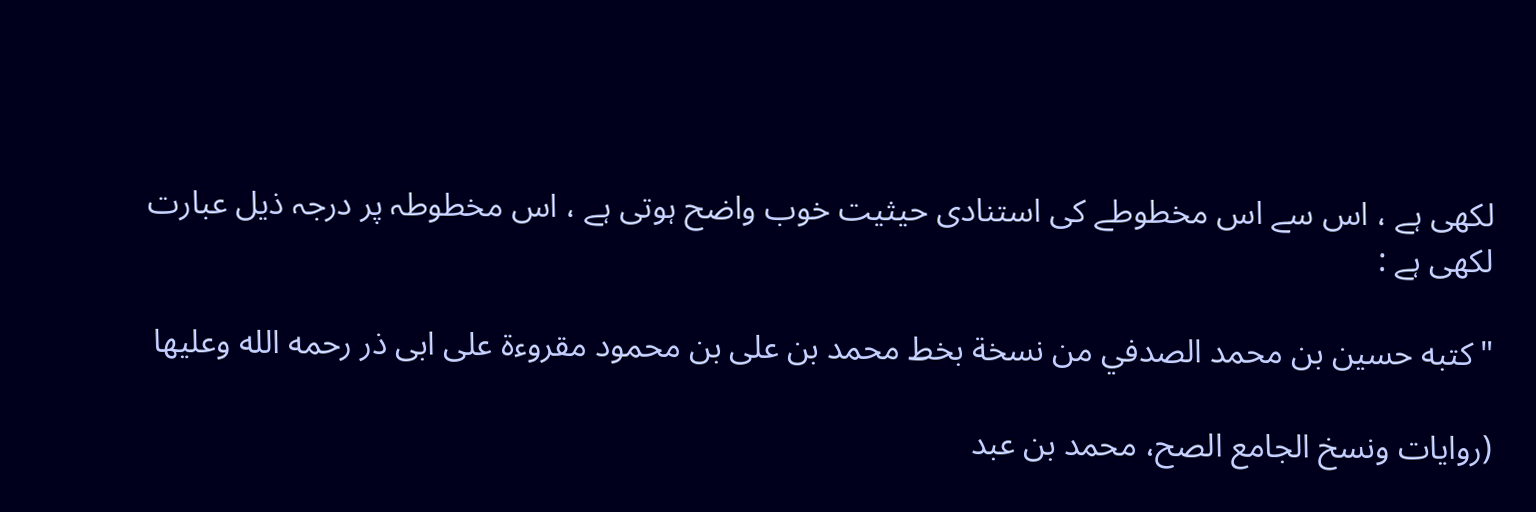لکھی ہے ، اس سے اس مخطوطے کی استنادی حیثیت خوب واضح ہوتی ہے ، اس مخطوطہ پر درجہ ذیل عبارت لکھی ہے :

"كتبه حسين بن محمد الصدفي من نسخة بخط محمد بن علی بن محمود مقروءة على ابی ذر رحمه الله وعليها

(روایات ونسخ الجامع الصح، محمد بن عبد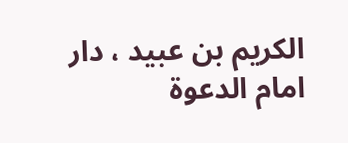الکریم بن عبید ، دار امام الدعوة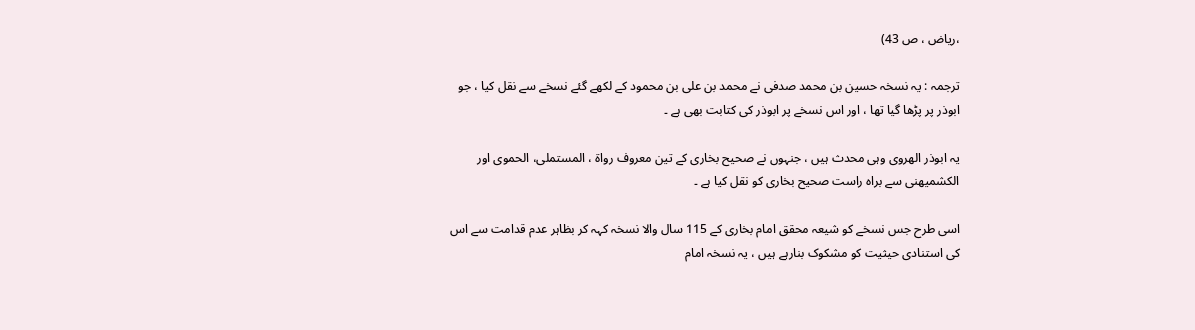،ریاض ، ص 43)

ترجمہ : یہ نسخہ حسین بن محمد صدفی نے محمد بن علی بن محمود کے لکھے گئے نسخے سے نقل کیا ، جو ابوذر پر پڑھا گیا تھا ، اور اس نسخے پر ابوذر کی کتابت بھی ہے ۔

یہ ابوذر الھروی وہی محدث ہیں ، جنہوں نے صحیح بخاری کے تین معروف رواۃ ، المستملی، الحموی اور الکشمیھنی سے براہ راست صحیح بخاری کو نقل کیا ہے ۔

اسی طرح جس نسخے کو شیعہ محقق امام بخاری کے 115 سال والا نسخہ کہہ کر بظاہر عدم قدامت سے اس کی استنادی حیثیت کو مشکوک بنارہے ہیں ، یہ نسخہ امام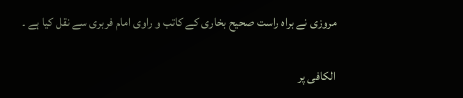مروزی نے براہ راست صحیح بخاری کے کاتب و راوی امام فربری سے نقل کیا ہے ۔

الکافی پر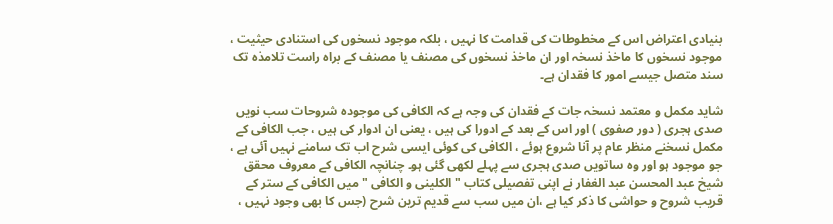بنیادی اعتراض اس کے مخطوطات کی قدامت کا نہیں ، بلکہ موجود نسخوں کی استنادی حیثیت ، موجود نسخوں کا ماخذ نسخہ اور ان ماخذ نسخوں کی مصنف یا مصنف کے براہ راست تلامذہ تک سند متصل جیسے امور کا فقدان ہے۔

شاید مکمل و معتمد نسخہ جات کے فقدان کی وجہ ہے کہ الکافی کی موجودہ شروحات سب نویں صدی ہجری ( دور صفوی ) اور اس کے بعد کے ادورا کی ہیں ، یعنی ان ادوار کی ہیں ، جب الکافی کے مکمل نسخنے منظر عام پر آنا شروع ہوئے ، الکافی کی کوئی ایسی شرح اب تک سامنے نہیں آئی ہے ، جو موجود ہو اور وہ ساتویں صدی ہجری سے پہلے لکھی گئی ہو۔ چنانچہ الکافی کے معروف محقق شیخ عبد المحسن عبد الغفار نے اپنی تفصیلی کتاب "الکلینی و الکافی " میں الکافی کے ستر کے قریب شروح و حواشی کا ذکر کیا ہے ،ان میں سب سے قدیم ترین شرح (جس کا بھی وجود نہیں ،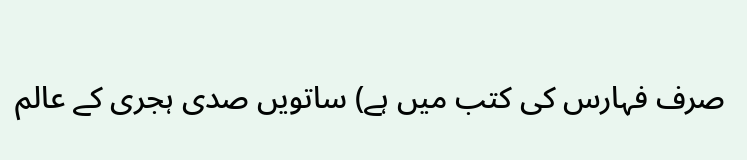صرف فہارس کی کتب میں ہے) ساتویں صدی ہجری کے عالم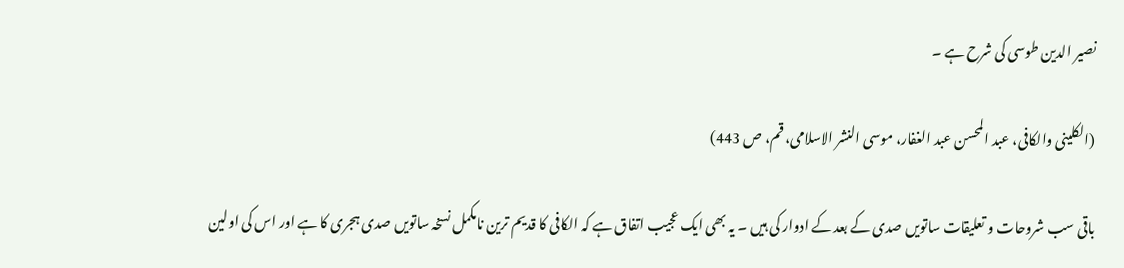نصیر الدین طوسی کی شرح ہے ۔

(الکلینی والکافی، عبد المحسن عبد الغفار، موسی النشر الاسلامی، قم، ص 443)

باقی سب شروحات و تعلیقات ساتویں صدی کے بعد کے ادوار کی ہیں ۔ یہ بھی ایک عجیب اتفاق ہے کہ الکافی کا قدیم ترین نامکمل نسخہ ساتویں صدی ہجری کا ہے اور اس کی اولین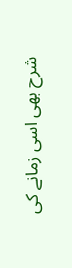شرح بھی اسی زمانے کی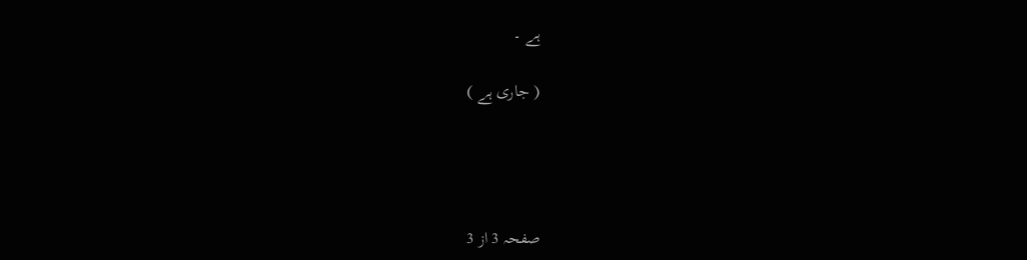ہے ۔

( جاری ہے )




صفحہ 3 از 3